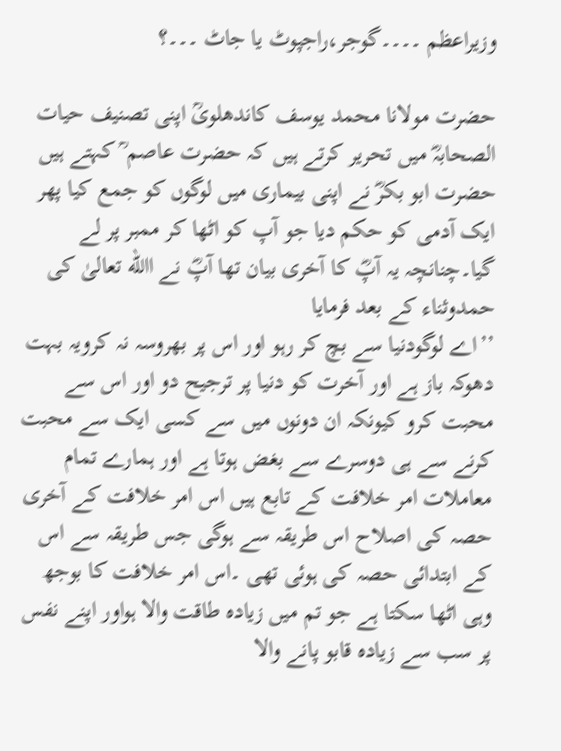وزیراعظم ۔۔۔۔گوجر،راجپوٹ یا جاٹ ۔۔۔؟

حضرت مولانا محمد یوسف کاندھلویؒ اپنی تصنیف حیات الصحابہؓ میں تحریر کرتے ہیں کہ حضرت عاصم ؒ کہتے ہیں حضرت ابو بکرؓ نے اپنی بیماری میں لوگوں کو جمع کیا پھر ایک آدمی کو حکم دیا جو آپ کو اٹھا کر ممبر پر لے گیا۔چنانچہ یہ آپؓ کا آخری بیان تھا آپؓ نے االله تعالیٰ کی حمدوثناء کے بعد فرمایا
’’اے لوگودنیا سے بچ کر رہو اور اس پر بھروسہ نہ کرویہ بہت دھوکہ باز ہے اور آخرت کو دنیا پر ترجیح دو اور اس سے محبت کرو کیونکہ ان دونوں میں سے کسی ایک سے محبت کرنے سے ہی دوسرے سے بغض ہوتا ہے اور ہمارے تمام معاملات امر خلافت کے تابع ہیں اس امر خلافت کے آخری حصہ کی اصلاح اس طریقہ سے ہوگی جس طریقہ سے اس کے ابتدائی حصہ کی ہوئی تھی ۔اس امر خلافت کا بوجھ وہی اٹھا سکتا ہے جو تم میں زیادہ طاقت والا ہواور اپنے نفس پر سب سے زیادہ قابو پانے والا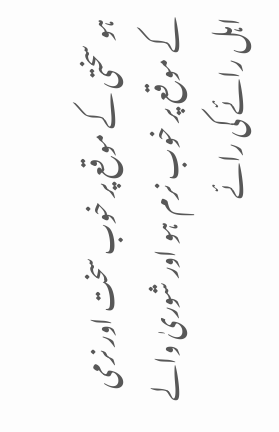ہو سختی کے موقع پر خوب سخت اور نرمی کے موقع پر خوب نرم ہو اور شوریٰ والے اہل رائے کی رائے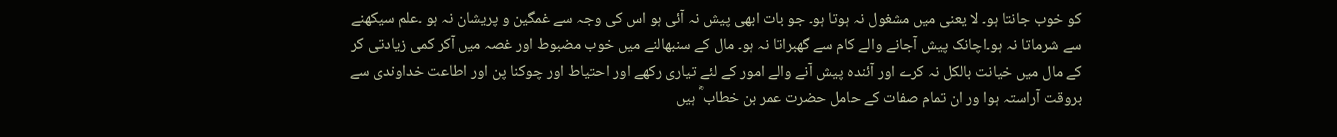کو خوب جانتا ہو۔ لا یعنی میں مشغول نہ ہوتا ہو۔ جو بات ابھی پیش نہ آئی ہو اس کی وجہ سے غمگین و پریشان نہ ہو ۔علم سیکھنے سے شرماتا نہ ہو۔اچانک پیش آجانے والے کام سے گھبراتا نہ ہو۔ مال کے سنبھالنے میں خوب مضبوط اور غصہ میں آکر کمی زیادتی کر کے مال میں خیانت بالکل نہ کرے اور آئندہ پیش آنے والے امور کے لئے تیاری رکھے اور احتیاط اور چوکنا پن اور اطاعت خداوندی سے بروقت آراستہ ہوا ور ان تمام صفات کے حامل حضرت عمر بن خطاب ؓ ہیں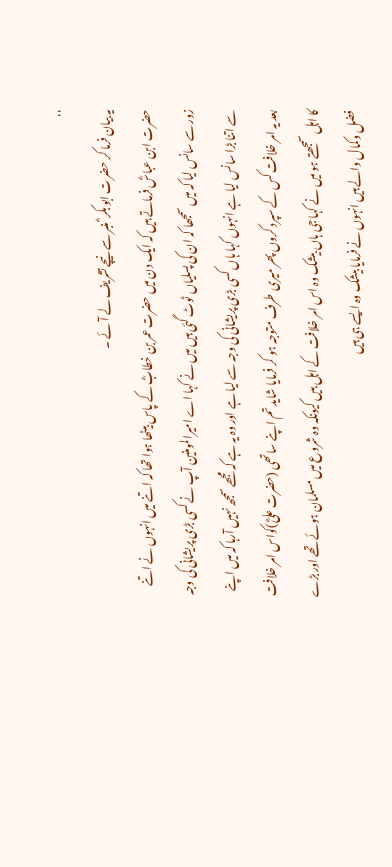‘‘
یہ بیان فرما کر حضرت ابو بکر ؓ منبر سے نیچے تشریف لے آئے ۔
حضرت ابن عباسؓ فرماتے ہیں کہ ایک دن میں حضرت عمر بن خطابؓ کے پاس بیٹھا ہوا تھا کہ اتنے میں انہوں نے اتنے زور سے سانس لیا کہ میں سمجھا کہ ان کی پسلیاں ٹوٹ گئی ہیں میں نے کہا اے امیرالمومنین آپ نے کسی بڑی پریشانی کی وجہ سے اتنا بڑا سانس لیا ہے انہوں کہا ہاں کسی بڑی پریشانی کی وجہ سے لیا ہے اور وہ یہ ہے کہ مجھے سمجھ نہیں آرہا کہ میں اپنے بعد یہ امر خلافت کس کے سپرد کروں پھر میری طرف متوجہ ہو کر فرمایا شاید تم اپنے ساتھی (حضرت علیؓ)کواس امر خلافت کا اہل سمجھتے ہو میں نے کہا جی ہاں بیشک وہ اس امر خلافت کے اہل ہیں کیونکہ وہ شروع میں مسلمان ہوئے تھے اور بڑے فضل وکمال والے ہیں انہوں نے فرمایا بیشک وہ ایسے ہی ہیں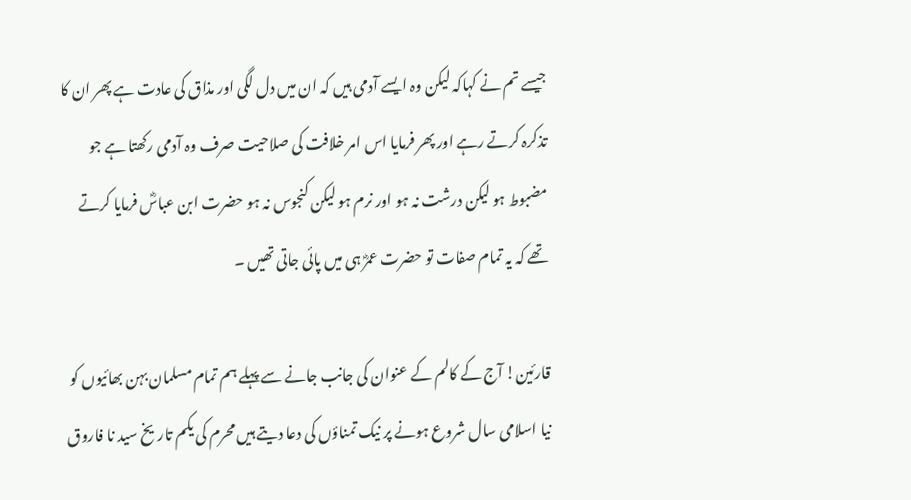جیسے تم نے کہاکہ لیکن وہ ایسے آدمی ہیں کہ ان میں دل لگی اور مذاق کی عادت ہے پھر ان کا تذکرہ کرتے رہے اور پھر فرمایا اس امر خلافت کی صلاحیت صرف وہ آدمی رکھتا ہے جو مضبوط ہو لیکن درشت نہ ہو اور نرم ہو لیکن کنجوس نہ ہو حضرت ابن عباسؓ فرمایا کرتے تھے کہ یہ تمام صفات تو حضرت عمرؓ ہی میں پائی جاتی تھیں ۔

قارئین! آج کے کالم کے عنوان کی جانب جانے سے پہلے ہم تمام مسلمان بہن بھائیوں کو نیا اسلامی سال شروع ہونے پر نیک تمناؤں کی دعا دیتے ہیں محرم کی یکم تاریخ سید نا فاروق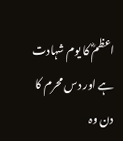اعظمؓ کا یوم شہادت ہے اور دس محرم کا دن وہ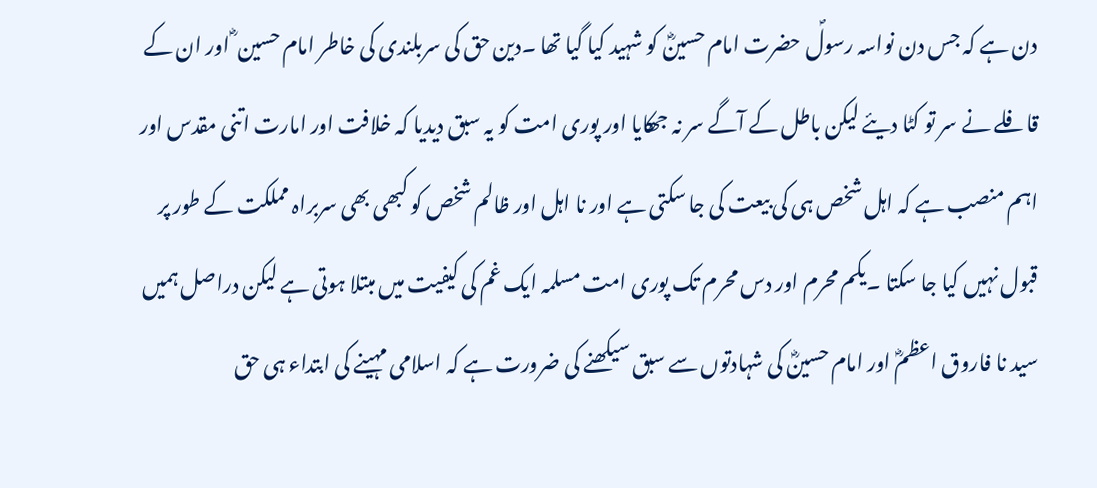دن ہے کہ جس دن نواسہ رسولؐ حضرت امام حسینؓ کو شہید کیا گیا تھا ۔دین حق کی سربلندی کی خاطر امام حسین ؓ اور ان کے قافلے نے سر تو کٹا دیئے لیکن باطل کے آگے سر نہ جھکایا اور پوری امت کو یہ سبق دیدیا کہ خلافت اور امارت اتنی مقدس اور اہم منصب ہے کہ اہل شخص ہی کی بیعت کی جا سکتی ہے اور نا اہل اور ظالم شخص کو کبھی بھی سربراہ مملکت کے طور پر قبول نہیں کیا جا سکتا ۔یکم محرم اور دس محرم تک پوری امت مسلمہ ایک غم کی کیفیت میں مبتلا ہوتی ہے لیکن دراصل ہمیں سید نا فاروق اعظمؓ اور امام حسینؓ کی شہادتوں سے سبق سیکھنے کی ضرورت ہے کہ اسلامی مہینے کی ابتداء ہی حق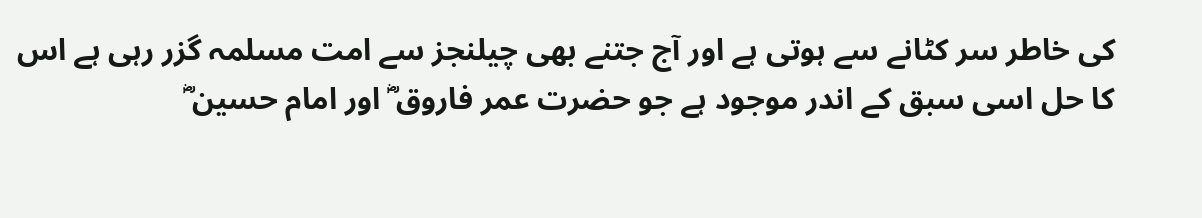کی خاطر سر کٹانے سے ہوتی ہے اور آج جتنے بھی چیلنجز سے امت مسلمہ گزر رہی ہے اس کا حل اسی سبق کے اندر موجود ہے جو حضرت عمر فاروق ؓ اور امام حسین ؓ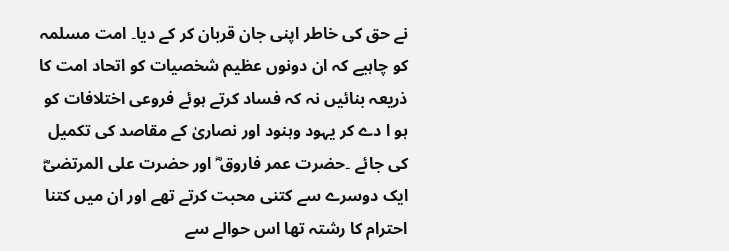نے حق کی خاطر اپنی جان قربان کر کے دیا۔ امت مسلمہ کو چاہیے کہ ان دونوں عظیم شخصیات کو اتحاد امت کا ذریعہ بنائیں نہ کہ فساد کرتے ہوئے فروعی اختلافات کو ہو ا دے کر یہود وہنود اور نصاریٰ کے مقاصد کی تکمیل کی جائے ۔حضرت عمر فاروق ؓ اور حضرت علی المرتضیؓ ایک دوسرے سے کتنی محبت کرتے تھے اور ان میں کتنا احترام کا رشتہ تھا اس حوالے سے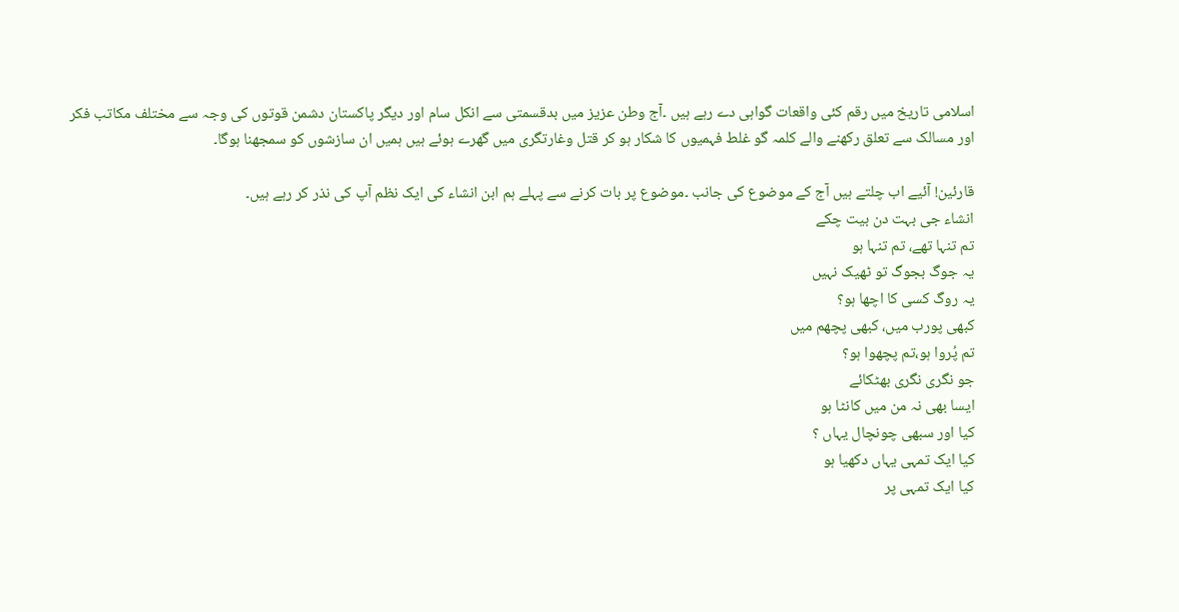اسلامی تاریخ میں رقم کئی واقعات گواہی دے رہے ہیں ۔آج وطن عزیز میں بدقسمتی سے انکل سام اور دیگر پاکستان دشمن قوتوں کی وجہ سے مختلف مکاتب فکر اور مسالک سے تعلق رکھنے والے کلمہ گو غلط فہمیوں کا شکار ہو کر قتل وغارتگری میں گھرے ہوئے ہیں ہمیں ان سازشوں کو سمجھنا ہوگا۔

قارئین! آئیے اب چلتے ہیں آج کے موضوع کی جانب ۔موضوع پر بات کرنے سے پہلے ہم ابن انشاء کی ایک نظم آپ کی نذر کر رہے ہیں۔
انشاء جی بہت دن بیت چکے
تم تنہا تھے، تم تنہا ہو
یہ جوگ بجوگ تو ٹھیک نہیں
یہ روگ کسی کا اچھا ہو؟
کبھی پورب میں، کبھی پچھم میں
تم پُروا ہو،تم پچھوا ہو؟
جو نگری نگری بھٹکائے
ایسا بھی نہ من میں کانٹا ہو
کیا اور سبھی چونچال یہاں ؟
کیا ایک تمہی یہاں دکھیا ہو
کیا ایک تمہی پر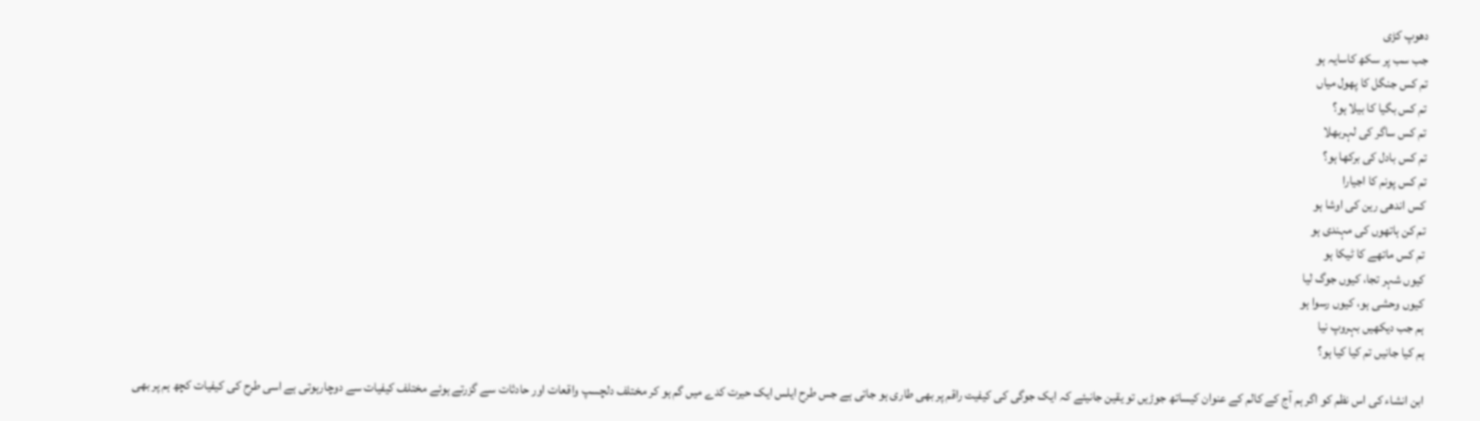دھوپ کڑی
جب سب پر سکھ کاسایہ ہو
تم کس جنگل کا پھول میاں
تم کس بگیا کا بیلا ہو؟
تم کس ساگر کی لہربھلا
تم کس بادل کی برکھا ہو؟
تم کس پونم کا اجیارا
کس اندھی رین کی اوشا ہو
تم کن ہاتھوں کی مہندی ہو
تم کس ماتھے کا ٹیکا ہو
کیوں شہر تجا، کیوں جوگ لیا
کیوں وحشی ہو، کیوں رسوا ہو
ہم جب دیکھیں بہروپ نیا
ہم کیا جانیں تم کیا کیا ہو؟

ابن انشاء کی اس نظم کو اگر ہم آج کے کالم کے عنوان کیساتھ جوڑیں تو یقین جانیئے کہ ایک جوگی کی کیفیت راقم پر بھی طاری ہو جاتی ہے جس طرح ایلس ایک حیرت کدے میں گم ہو کر مختلف دلچسپ واقعات اور حادثات سے گزرتے ہوئے مختلف کیفیات سے دوچارہوتی ہے اسی طرح کی کیفیات کچھ ہم پر بھی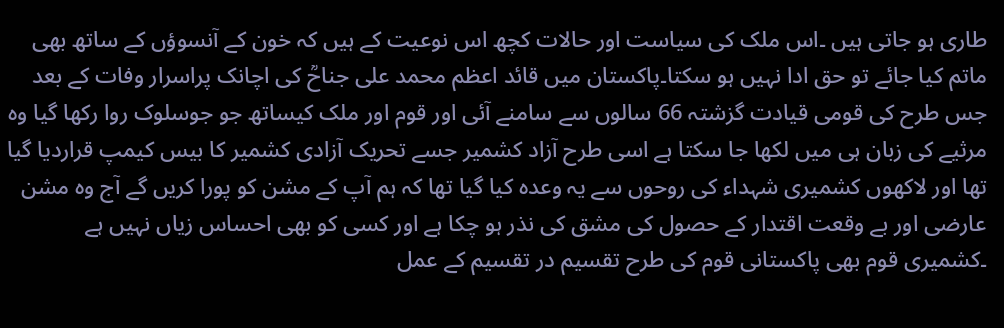طاری ہو جاتی ہیں ۔اس ملک کی سیاست اور حالات کچھ اس نوعیت کے ہیں کہ خون کے آنسوؤں کے ساتھ بھی ماتم کیا جائے تو حق ادا نہیں ہو سکتا۔پاکستان میں قائد اعظم محمد علی جناحؒ کی اچانک پراسرار وفات کے بعد جس طرح کی قومی قیادت گزشتہ 66 سالوں سے سامنے آئی اور قوم اور ملک کیساتھ جو جوسلوک روا رکھا گیا وہ مرثیے کی زبان ہی میں لکھا جا سکتا ہے اسی طرح آزاد کشمیر جسے تحریک آزادی کشمیر کا بیس کیمپ قراردیا گیا تھا اور لاکھوں کشمیری شہداء کی روحوں سے یہ وعدہ کیا گیا تھا کہ ہم آپ کے مشن کو پورا کریں گے آج وہ مشن عارضی اور بے وقعت اقتدار کے حصول کی مشق کی نذر ہو چکا ہے اور کسی کو بھی احساس زیاں نہیں ہے ۔کشمیری قوم بھی پاکستانی قوم کی طرح تقسیم در تقسیم کے عمل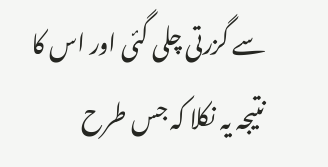سے گزرتی چلی گئی اور اس کا نتیجہ یہ نکلا کہ جس طرح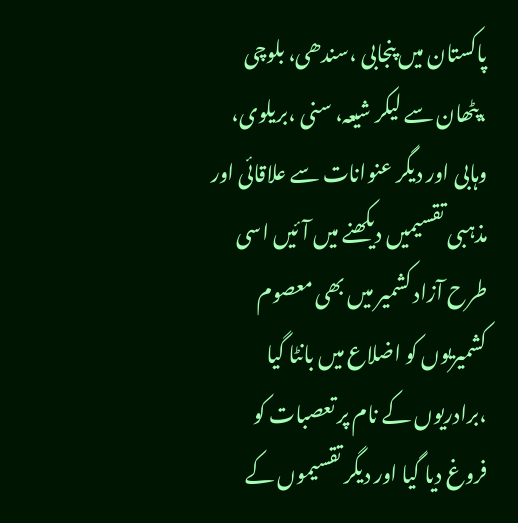پاکستان میں پنجابی ،سندھی، بلوچی ،پٹھان سے لیکر شیعہ، سنی ،بریلوی، وہابی اور دیگر عنوانات سے علاقائی اور مذہبی تقسیمیں دیکھنے میں آئیں اسی طرح آزاد کشمیر میں بھی معصوم کشمیریوں کو اضلاع میں بانٹا گیا ،برادریوں کے نام پر تعصبات کو فروغ دیا گیا اور دیگر تقسیموں کے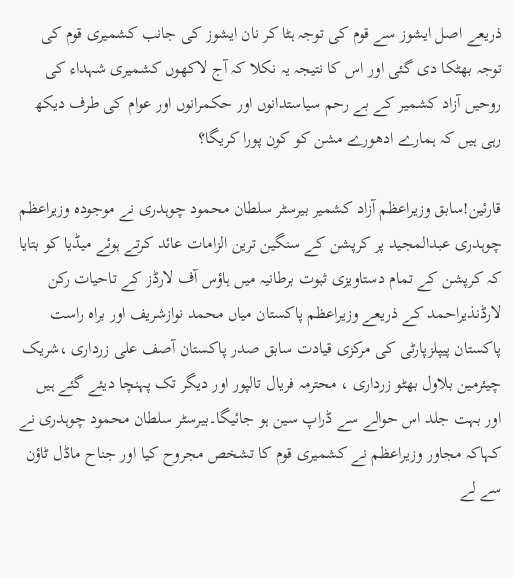ذریعے اصل ایشوز سے قوم کی توجہ ہٹا کر نان ایشوز کی جانب کشمیری قوم کی توجہ بھٹکا دی گئی اور اس کا نتیجہ یہ نکلا کہ آج لاکھوں کشمیری شہداء کی روحیں آزاد کشمیر کے بے رحم سیاستدانوں اور حکمرانوں اور عوام کی طرف دیکھ رہی ہیں کہ ہمارے ادھورے مشن کو کون پورا کریگا؟

قارئین!سابق وزیراعظم آزاد کشمیر بیرسٹر سلطان محمود چوہدری نے موجودہ وزیراعظم چوہدری عبدالمجید پر کرپشن کے سنگین ترین الزامات عائد کرتے ہوئے میڈیا کو بتایا کہ کرپشن کے تمام دستاویزی ثبوت برطانیہ میں ہاؤس آف لارڈز کے تاحیات رکن لارڈنذیراحمد کے ذریعے وزیراعظم پاکستان میاں محمد نوازشریف اور براہ راست پاکستان پیپلزپارٹی کی مرکزی قیادت سابق صدر پاکستان آصف علی زرداری ،شریک چیئرمین بلاول بھٹو زرداری ، محترمہ فریال تالپور اور دیگر تک پہنچا دیئے گئے ہیں اور بہت جلد اس حوالے سے ڈراپ سین ہو جائیگا۔بیرسٹر سلطان محمود چوہدری نے کہاکہ مجاور وزیراعظم نے کشمیری قوم کا تشخص مجروح کیا اور جناح ماڈل ٹاؤن سے لے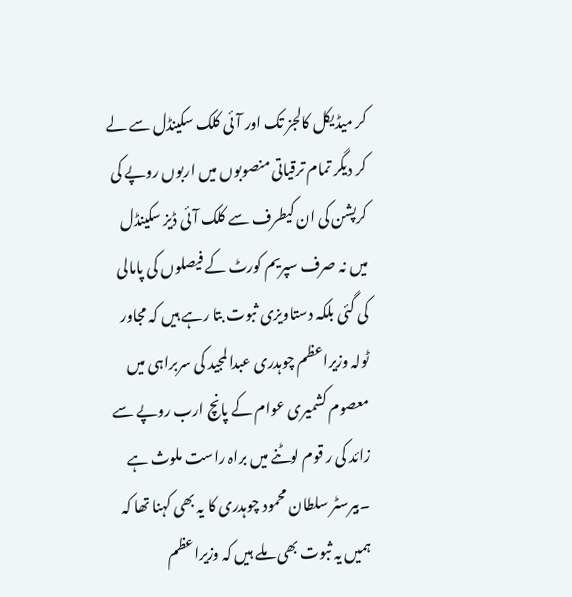کر میڈیکل کالجز تک اور آئی کلک سکینڈل سے لے کر دیگر تمام ترقیاتی منصوبوں میں اربوں روپے کی کرپشن کی ان کیطرف سے کلک آئی ڈیز سکینڈل میں نہ صرف سپریم کورٹ کے فیصلوں کی پامالی کی گئی بلکہ دستاویزی ثبوت بتا رہے ہیں کہ مجاور ٹولہ وزیراعظم چوہدری عبدالمجید کی سربراہی میں معصوم کشمیری عوام کے پانچ ارب روپے سے زائد کی ر قوم لوٹنے میں براہ راست ملوث ہے ۔بیرسٹر سلطان محمود چوہدری کا یہ بھی کہنا تھا کہ ہمیں یہ ثبوت بھی ملے ہیں کہ وزیراعظم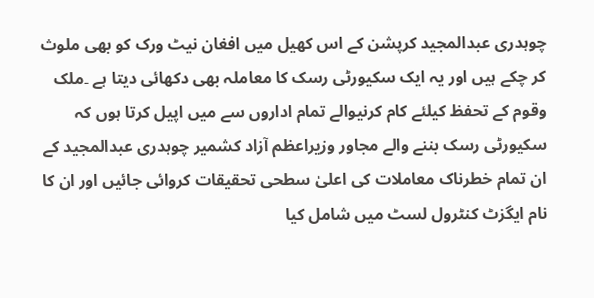چوہدری عبدالمجید کرپشن کے اس کھیل میں افغان نیٹ ورک کو بھی ملوث کر چکے ہیں اور یہ ایک سکیورٹی رسک کا معاملہ بھی دکھائی دیتا ہے ۔ملک وقوم کے تحفظ کیلئے کام کرنیوالے تمام اداروں سے میں اپیل کرتا ہوں کہ سکیورٹی رسک بننے والے مجاور وزیراعظم آزاد کشمیر چوہدری عبدالمجید کے ان تمام خطرناک معاملات کی اعلیٰ سطحی تحقیقات کروائی جائیں اور ان کا نام ایگزٹ کنٹرول لسٹ میں شامل کیا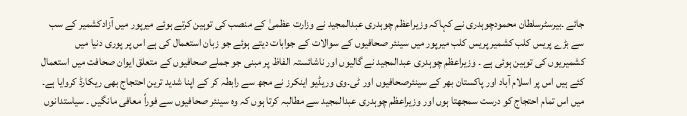جائے ۔بیرسٹرسلطان محمودچوہدری نے کہاکہ وزیراعظم چوہدری عبدالمجید نے وزارت عظمیٰ کے منصب کی توہین کرتے ہوئے میرپور میں آزادکشمیر کے سب سے بڑے پریس کلب کشمیر پریس کلب میرپور میں سینئر صحافیوں کے سوالات کے جوابات دیتے ہوئے جو زبان استعمال کی ہے اس پر پوری دنیا میں کشمیریوں کی توہین ہوئی ہے ۔ وزیراعظم چوہدری عبدالمجید نے گالیوں اور ناشائستہ الفاظ پر مبنی جو جملے صحافیوں کے متعلق ایوان صحافت میں استعمال کئے ہیں اس پر اسلام آباد اور پاکستان بھر کے سینئرصحافیوں اور ٹی۔وی وریڈیو اینکرز نے مجھ سے رابطہ کر کے اپنا شدید ترین احتجاج بھی ریکارڈ کروایا ہے۔ میں اس تمام احتجاج کو درست سمجھتا ہوں اور وزیراعظم چوہدری عبدالمجید سے مطالبہ کرتا ہوں کہ وہ سینئر صحافیوں سے فوراً معافی مانگیں ۔ سیاستدانوں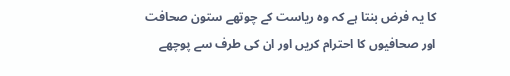کا یہ فرض بنتا ہے کہ وہ ریاست کے چوتھے ستون صحافت اور صحافیوں کا احترام کریں اور ان کی طرف سے پوچھے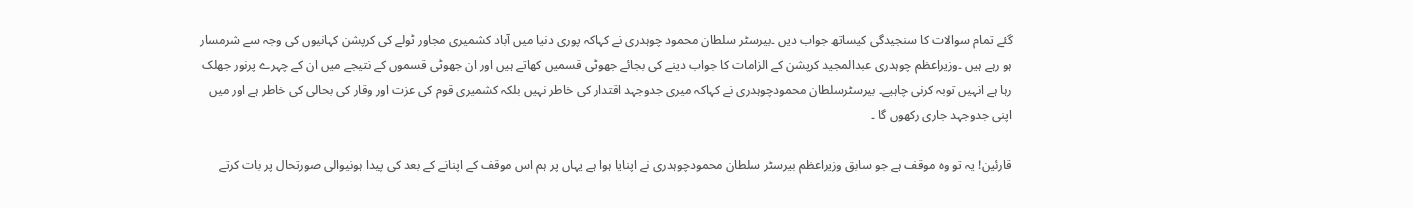گئے تمام سوالات کا سنجیدگی کیساتھ جواب دیں ۔بیرسٹر سلطان محمود چوہدری نے کہاکہ پوری دنیا میں آباد کشمیری مجاور ٹولے کی کرپشن کہانیوں کی وجہ سے شرمسار ہو رہے ہیں ۔وزیراعظم چوہدری عبدالمجید کرپشن کے الزامات کا جواب دینے کی بجائے جھوٹی قسمیں کھاتے ہیں اور ان جھوٹی قسموں کے نتیجے میں ان کے چہرے پرنور جھلک رہا ہے انہیں توبہ کرنی چاہیے۔ بیرسٹرسلطان محمودچوہدری نے کہاکہ میری جدوجہد اقتدار کی خاطر نہیں بلکہ کشمیری قوم کی عزت اور وقار کی بحالی کی خاطر ہے اور میں اپنی جدوجہد جاری رکھوں گا ۔

قارئین! یہ تو وہ موقف ہے جو سابق وزیراعظم بیرسٹر سلطان محمودچوہدری نے اپنایا ہوا ہے یہاں پر ہم اس موقف کے اپنانے کے بعد کی پیدا ہونیوالی صورتحال پر بات کرتے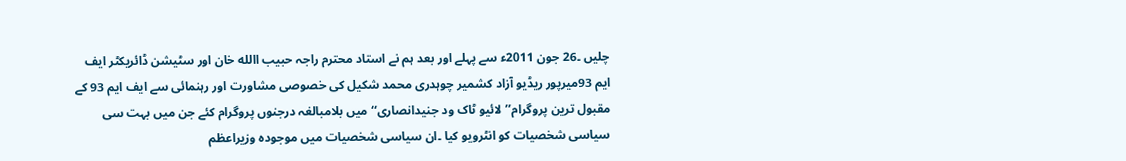چلیں ۔26 جون 2011ء سے پہلے اور بعد ہم نے استاد محترم راجہ حبیب االله خان اور سٹیشن ڈائریکٹر ایف ایم 93میرپور ریڈیو آزاد کشمیر چوہدری محمد شکیل کی خصوصی مشاورت اور رہنمائی سے ایف ایم 93 کے مقبول ترین پروگرام’’لائیو ٹاک ود جنیدانصاری‘‘ میں بلامبالغہ درجنوں پروگرام کئے جن میں بہت سی سیاسی شخصیات کو انٹرویو کیا ۔ان سیاسی شخصیات میں موجودہ وزیراعظم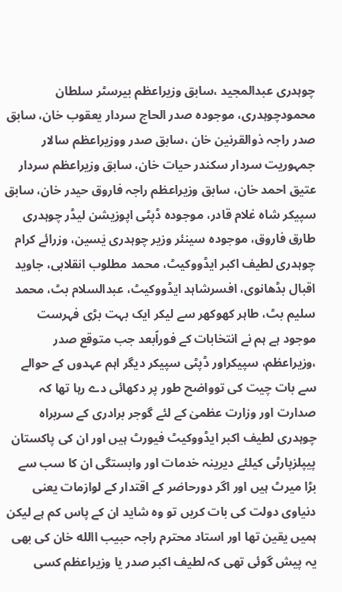چوہدری عبدالمجید ،سابق وزیراعظم بیرسٹر سلطان محمودچوہدری، موجودہ صدر الحاج سردار یعقوب خان، سابق صدر راجہ ذوالقرنین خان ،سابق صدر ووزیراعظم سالار جمہوریت سردار سکندر حیات خان، سابق وزیراعظم سردار عتیق احمد خان، سابق وزیراعظم راجہ فاروق حیدر خان، سابق سپیکر شاہ غلام قادر، موجودہ ڈپٹی اپوزیشن لیڈر چوہدری طارق فاروق، موجودہ سینئر وزیر چوہدری یٰسین، وزرائے کرام چوہدری لطیف اکبر ایڈووکیٹ، محمد مطلوب انقلابی، جاوید اقبال بڈھانوی، افسرشاہد ایڈووکیٹ، عبدالسلام بٹ، محمد سلیم بٹ، طاہر کھوکھر سے لیکر ایک بہت بڑی فہرست موجود ہے ہم نے انتخابات کے فوراًبعد جب متوقع صدر ،وزیراعظم، سپیکراور ڈپٹی سپیکر دیگر اہم عہدوں کے حوالے سے بات چیت کی توواضح طور پر دکھائی دے رہا تھا کہ صدارت اور وزارت عظمیٰ کے لئے گوجر برادری کے سربراہ چوہدری لطیف اکبر ایڈووکیٹ فیورٹ ہیں اور ان کی پاکستان پیپلزپارٹی کیلئے دیرینہ خدمات اور وابستگی ان کا سب سے بڑا میرٹ ہیں اور اگر دورحاضر کے اقتدار کے لوازمات یعنی دنیاوی دولت کی بات کریں تو وہ شاید ان کے پاس کم ہے لیکن ہمیں یقین تھا اور استاد محترم راجہ حبیب االله خان کی بھی یہ پیش گوئی تھی کہ لطیف اکبر صدر یا وزیراعظم کسی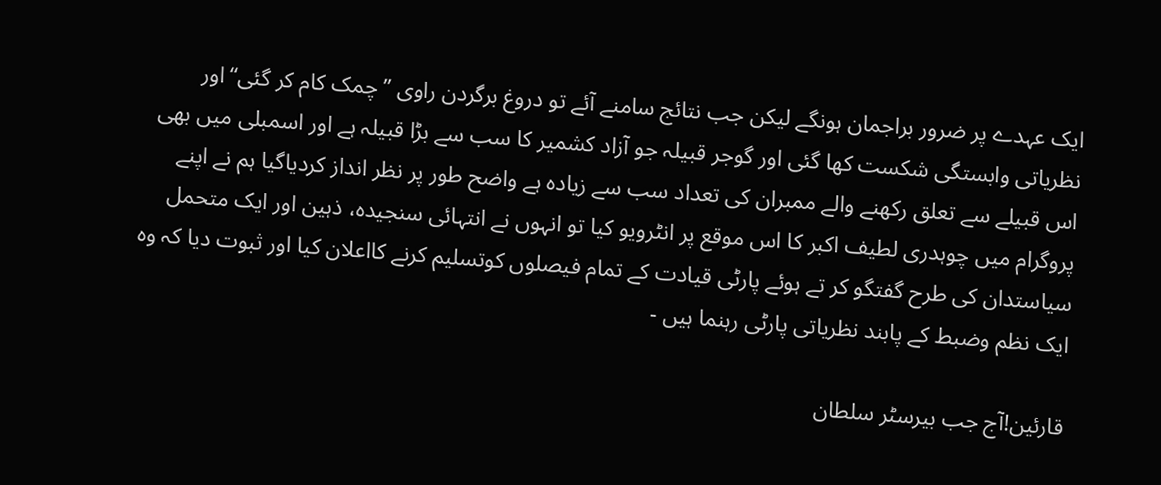ایک عہدے پر ضرور براجمان ہونگے لیکن جب نتائج سامنے آئے تو دروغ برگردن راوی ’’چمک کام کر گئی‘‘اور نظریاتی وابستگی شکست کھا گئی اور گوجر قبیلہ جو آزاد کشمیر کا سب سے بڑا قبیلہ ہے اور اسمبلی میں بھی اس قبیلے سے تعلق رکھنے والے ممبران کی تعداد سب سے زیادہ ہے واضح طور پر نظر انداز کردیاگیا ہم نے اپنے پروگرام میں چوہدری لطیف اکبر کا اس موقع پر انٹرویو کیا تو انہوں نے انتہائی سنجیدہ، ذہین اور ایک متحمل سیاستدان کی طرح گفتگو کر تے ہوئے پارٹی قیادت کے تمام فیصلوں کوتسلیم کرنے کااعلان کیا اور ثبوت دیا کہ وہ ایک نظم وضبط کے پابند نظریاتی پارٹی رہنما ہیں -

قارئین!آج جب بیرسٹر سلطان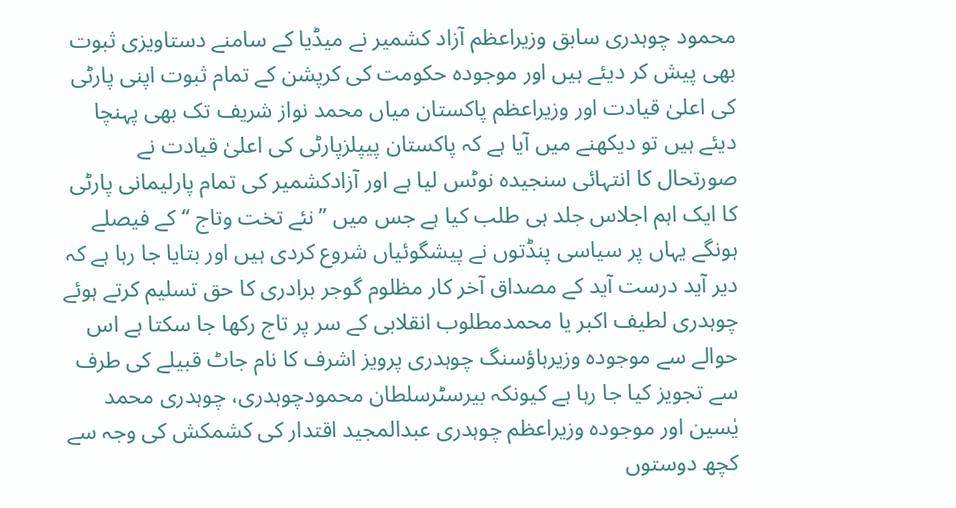محمود چوہدری سابق وزیراعظم آزاد کشمیر نے میڈیا کے سامنے دستاویزی ثبوت بھی پیش کر دیئے ہیں اور موجودہ حکومت کی کرپشن کے تمام ثبوت اپنی پارٹی کی اعلیٰ قیادت اور وزیراعظم پاکستان میاں محمد نواز شریف تک بھی پہنچا دیئے ہیں تو دیکھنے میں آیا ہے کہ پاکستان پیپلزپارٹی کی اعلیٰ قیادت نے صورتحال کا انتہائی سنجیدہ نوٹس لیا ہے اور آزادکشمیر کی تمام پارلیمانی پارٹی کا ایک اہم اجلاس جلد ہی طلب کیا ہے جس میں ’’نئے تخت وتاج ‘‘ کے فیصلے ہونگے یہاں پر سیاسی پنڈتوں نے پیشگوئیاں شروع کردی ہیں اور بتایا جا رہا ہے کہ دیر آید درست آید کے مصداق آخر کار مظلوم گوجر برادری کا حق تسلیم کرتے ہوئے چوہدری لطیف اکبر یا محمدمطلوب انقلابی کے سر پر تاج رکھا جا سکتا ہے اس حوالے سے موجودہ وزیرہاؤسنگ چوہدری پرویز اشرف کا نام جاٹ قبیلے کی طرف سے تجویز کیا جا رہا ہے کیونکہ بیرسٹرسلطان محمودچوہدری، چوہدری محمد یٰسین اور موجودہ وزیراعظم چوہدری عبدالمجید اقتدار کی کشمکش کی وجہ سے کچھ دوستوں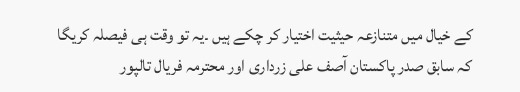کے خیال میں متنازعہ حیثیت اختیار کر چکے ہیں ۔یہ تو وقت ہی فیصلہ کریگا کہ سابق صدر پاکستان آصف علی زرداری اور محترمہ فریال تالپور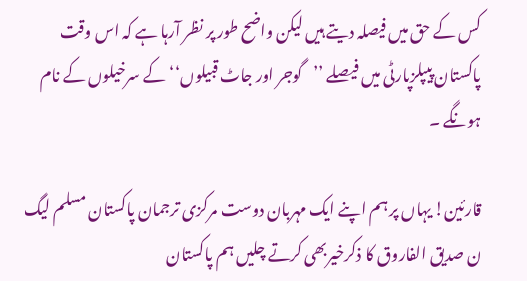کس کے حق میں فیصلہ دیتے ہیں لیکن واضح طور پر نظر آرہا ہے کہ اس وقت پاکستان پیپلزپارٹی میں فیصلے ’’گوجر اور جاٹ قبیلوں‘‘کے سرخیلوں کے نام ہونگے ۔

قارئین! یہاں پر ہم اپنے ایک مہربان دوست مرکزی ترجمان پاکستان مسلم لیگ ن صدیق الفاروق کا ذکرخیربھی کرتے چلیں ہم پاکستان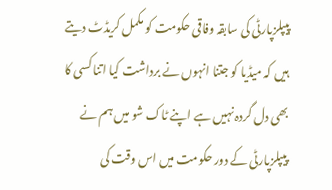پیپلزپارٹی کی سابقہ وفاقی حکومت کو مکمل کریڈٹ دیتے ہیں کہ میڈیا کو جتنا انہوں نے برداشت کیا اتنا کسی کا بھی دل گردہ نہیں ہے اپنے ٹاک شو میں ہم نے پیپلزپارٹی کے دور حکومت میں اس وقت کی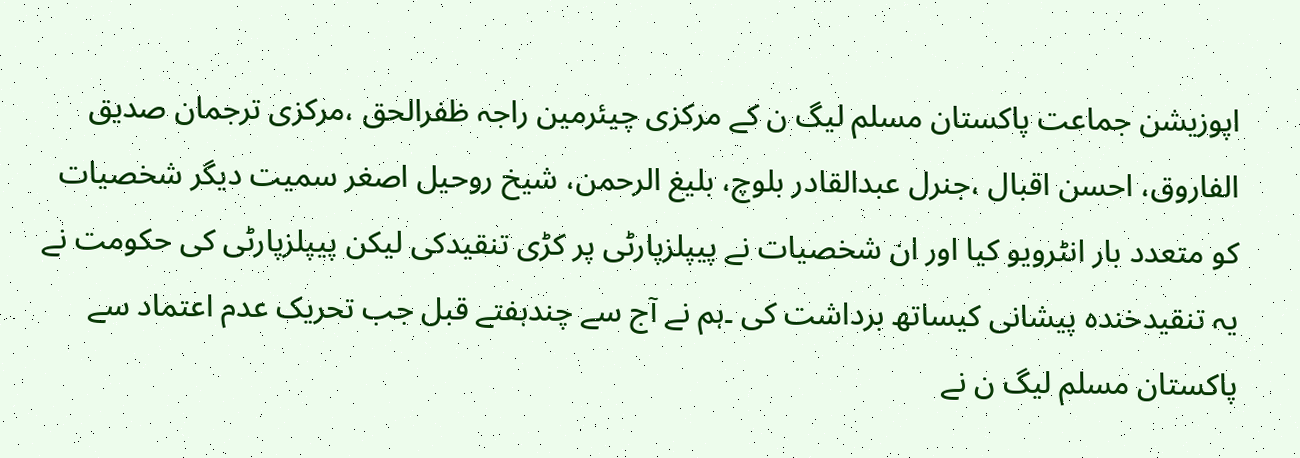اپوزیشن جماعت پاکستان مسلم لیگ ن کے مرکزی چیئرمین راجہ ظفرالحق ،مرکزی ترجمان صدیق الفاروق، احسن اقبال ،جنرل عبدالقادر بلوچ، بلیغ الرحمن، شیخ روحیل اصغر سمیت دیگر شخصیات کو متعدد بار انٹرویو کیا اور ان شخصیات نے پیپلزپارٹی پر کڑی تنقیدکی لیکن پیپلزپارٹی کی حکومت نے یہ تنقیدخندہ پیشانی کیساتھ برداشت کی ۔ہم نے آج سے چندہفتے قبل جب تحریک عدم اعتماد سے پاکستان مسلم لیگ ن نے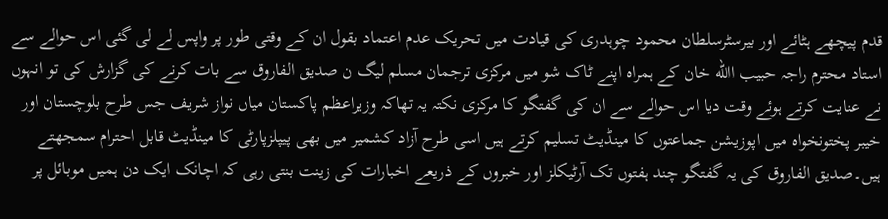قدم پیچھے ہٹائے اور بیرسٹرسلطان محمود چوہدری کی قیادت میں تحریک عدم اعتماد بقول ان کے وقتی طور پر واپس لے لی گئی اس حوالے سے استاد محترم راجہ حبیب االله خان کے ہمراہ اپنے ٹاک شو میں مرکزی ترجمان مسلم لیگ ن صدیق الفاروق سے بات کرنے کی گزارش کی تو انہوں نے عنایت کرتے ہوئے وقت دیا اس حوالے سے ان کی گفتگو کا مرکزی نکتہ یہ تھاکہ وزیراعظم پاکستان میاں نواز شریف جس طرح بلوچستان اور خیبر پختونخواہ میں اپوزیشن جماعتوں کا مینڈیٹ تسلیم کرتے ہیں اسی طرح آزاد کشمیر میں بھی پیپلزپارٹی کا مینڈیٹ قابل احترام سمجھتے ہیں۔صدیق الفاروق کی یہ گفتگو چند ہفتوں تک آرٹیکلز اور خبروں کے ذریعے اخبارات کی زینت بنتی رہی کہ اچانک ایک دن ہمیں موبائل پر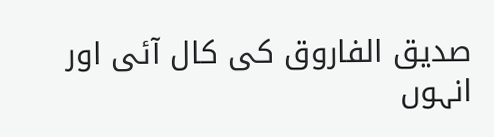صدیق الفاروق کی کال آئی اور انہوں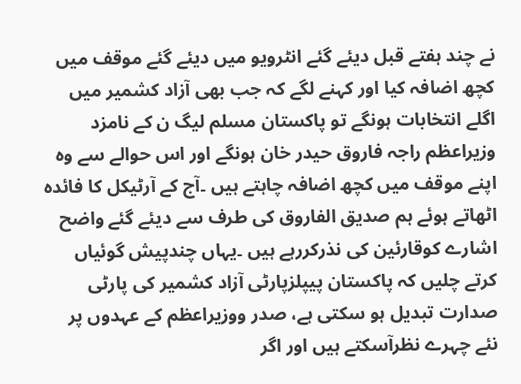نے چند ہفتے قبل دیئے گئے انٹرویو میں دیئے گئے موقف میں کچھ اضافہ کیا اور کہنے لگے کہ جب بھی آزاد کشمیر میں اگلے انتخابات ہونگے تو پاکستان مسلم لیگ ن کے نامزد وزیراعظم راجہ فاروق حیدر خان ہونگے اور اس حوالے سے وہ اپنے موقف میں کچھ اضافہ چاہتے ہیں ۔آج کے آرٹیکل کا فائدہ اٹھاتے ہوئے ہم صدیق الفاروق کی طرف سے دیئے گئے واضح اشارے کوقارئین کی نذرکررہے ہیں ۔یہاں چندپیش گوئیاں کرتے چلیں کہ پاکستان پیپلزپارٹی آزاد کشمیر کی پارٹی صدارت تبدیل ہو سکتی ہے، صدر ووزیراعظم کے عہدوں پر نئے چہرے نظرآسکتے ہیں اور اگر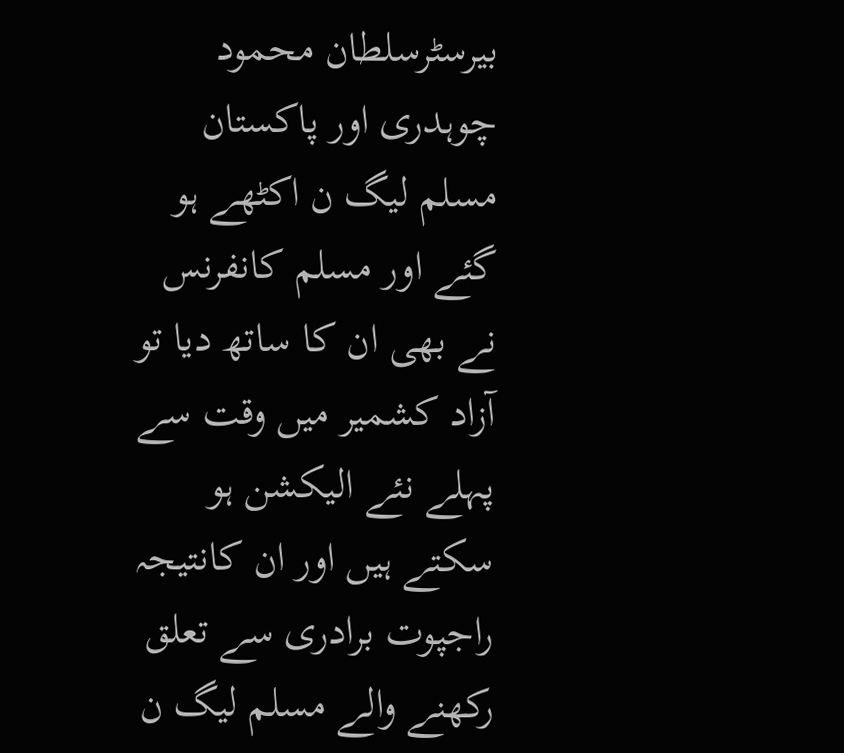بیرسٹرسلطان محمود چوہدری اور پاکستان مسلم لیگ ن اکٹھے ہو گئے اور مسلم کانفرنس نے بھی ان کا ساتھ دیا تو آزاد کشمیر میں وقت سے پہلے نئے الیکشن ہو سکتے ہیں اور ان کانتیجہ راجپوت برادری سے تعلق رکھنے والے مسلم لیگ ن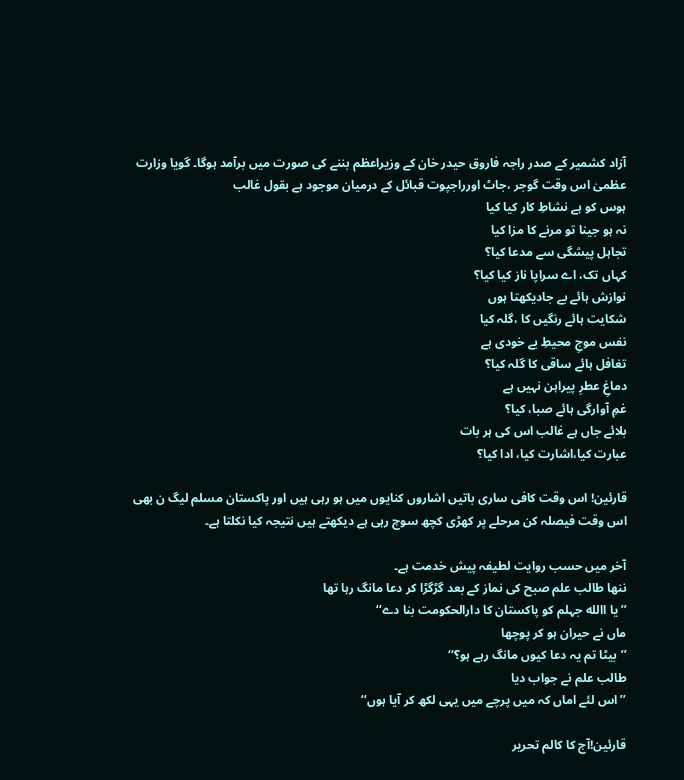آزاد کشمیر کے صدر راجہ فاروق حیدر خان کے وزیراعظم بننے کی صورت میں برآمد ہوگا۔ گویا وزارت عظمیٰ اس وقت گوجر ،جاٹ اورراجپوت قبائل کے درمیان موجود ہے بقول غالب
ہوس کو ہے نشاطِ کار کیا کیا
نہ ہو جینا تو مرنے کا مزا کیا
تجاہل پیشگی سے مدعا کیا؟
کہاں تک، اے سراپا ناز کیا کیا؟
نوازش ہائے بے جادیکھتا ہوں
شکایت ہائے رنگیں کا ،گلہ کیا
نفس موجِ محیطِ بے خودی ہے
تغافل ہائے ساقی کا گلہ کیا؟
دماغِ عطرِ پیراہن نہیں ہے
غمِ آوارگی ہائے صبا، کیا؟
بلائے جاں ہے غالب اس کی ہر بات
عبارت کیا،اشارت کیا، ادا کیا؟

قارئین! اس وقت کافی ساری باتیں اشاروں کنایوں میں ہو رہی ہیں اور پاکستان مسلم لیگ ن بھی اس وقت فیصلہ کن مرحلے پر کھڑی کچھ سوچ رہی ہے دیکھتے ہیں نتیجہ کیا نکلتا ہے۔

آخر میں حسب روایت لطیفہ پیش خدمت ہے۔
ننھا طالب علم صبح کی نماز کے بعد گڑگڑا کر دعا مانگ رہا تھا
’’یا االله جہلم کو پاکستان کا دارالحکومت بنا دے‘‘
ماں نے حیران ہو کر پوچھا
’’بیٹا تم یہ دعا کیوں مانگ رہے ہو؟‘‘
طالب علم نے جواب دیا
’’اس لئے اماں کہ میں پرچے میں یہی لکھ کر آیا ہوں‘‘

قارئین!آج کا کالم تحریر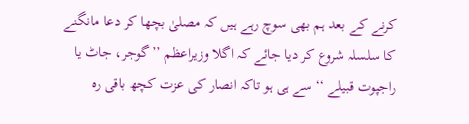کرنے کے بعد ہم بھی سوچ رہے ہیں کہ مصلیٰ بچھا کر دعا مانگنے کا سلسلہ شروع کر دیا جائے کہ اگلا وزیراعظم ’’گوجر، جاٹ یا راجپوت قبیلے ‘‘ سے ہی ہو تاکہ انصار کی عزت کچھ باقی رہ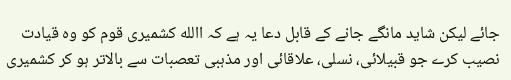جائے لیکن شاید مانگے جانے کے قابل دعا یہ ہے کہ االله کشمیری قوم کو وہ قیادت نصیب کرے جو قبیلائی، نسلی، علاقائی اور مذہبی تعصبات سے بالاتر ہو کر کشمیری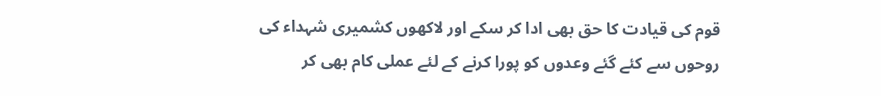قوم کی قیادت کا حق بھی ادا کر سکے اور لاکھوں کشمیری شہداء کی روحوں سے کئے گئے وعدوں کو پورا کرنے کے لئے عملی کام بھی کر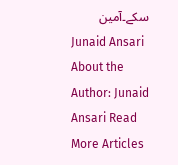سکے۔آمین
Junaid Ansari
About the Author: Junaid Ansari Read More Articles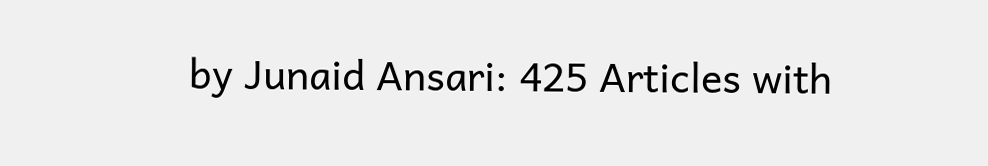by Junaid Ansari: 425 Articles with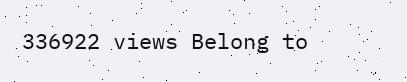336922 views Belong to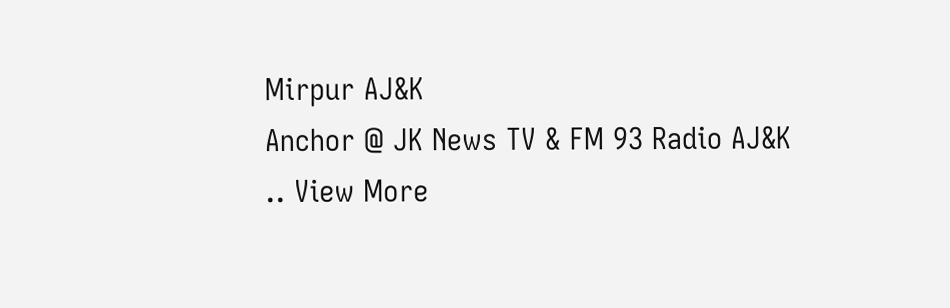Mirpur AJ&K
Anchor @ JK News TV & FM 93 Radio AJ&K
.. View More